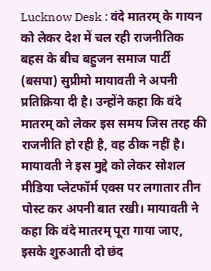Lucknow Desk : वंदे मातरम् के गायन को लेकर देश में चल रही राजनीतिक बहस के बीच बहुजन समाज पार्टी (बसपा) सुप्रीमो मायावती ने अपनी प्रतिक्रिया दी है। उन्होंने कहा कि वंदे मातरम् को लेकर इस समय जिस तरह की राजनीति हो रही है, वह ठीक नहीं है। मायावती ने इस मुद्दे को लेकर सोशल मीडिया प्लेटफॉर्म एक्स पर लगातार तीन पोस्ट कर अपनी बात रखी। मायावती ने कहा कि वंदे मातरम् पूरा गाया जाए, इसके शुरुआती दो छंद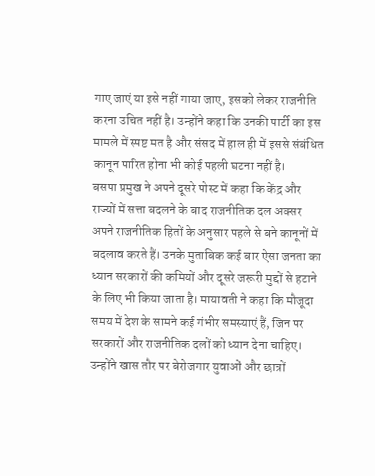गाए जाएं या इसे नहीं गाया जाए, इसको लेकर राजनीति करना उचित नहीं है। उन्होंने कहा कि उनकी पार्टी का इस मामले में स्पष्ट मत है और संसद में हाल ही में इससे संबंधित कानून पारित होना भी कोई पहली घटना नहीं है।
बसपा प्रमुख ने अपने दूसरे पोस्ट में कहा कि केंद्र और राज्यों में सत्ता बदलने के बाद राजनीतिक दल अक्सर अपने राजनीतिक हितों के अनुसार पहले से बने कानूनों में बदलाव करते हैं। उनके मुताबिक कई बार ऐसा जनता का ध्यान सरकारों की कमियों और दूसरे जरूरी मुद्दों से हटाने के लिए भी किया जाता है। मायावती ने कहा कि मौजूदा समय में देश के सामने कई गंभीर समस्याएं हैं, जिन पर सरकारों और राजनीतिक दलों को ध्यान देना चाहिए। उन्होंने खास तौर पर बेरोजगार युवाओं और छात्रों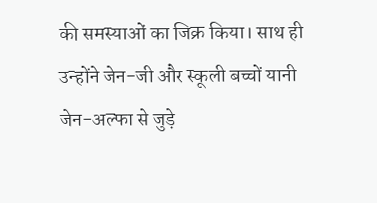की समस्याओं का जिक्र किया। साथ ही उन्होंने जेन-जी और स्कूली बच्चों यानी जेन-अल्फा से जुड़े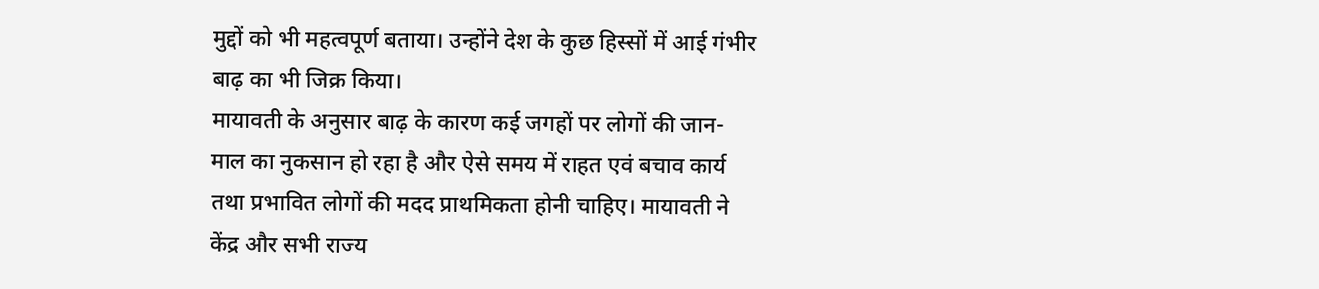मुद्दों को भी महत्वपूर्ण बताया। उन्होंने देश के कुछ हिस्सों में आई गंभीर बाढ़ का भी जिक्र किया।
मायावती के अनुसार बाढ़ के कारण कई जगहों पर लोगों की जान-माल का नुकसान हो रहा है और ऐसे समय में राहत एवं बचाव कार्य तथा प्रभावित लोगों की मदद प्राथमिकता होनी चाहिए। मायावती ने केंद्र और सभी राज्य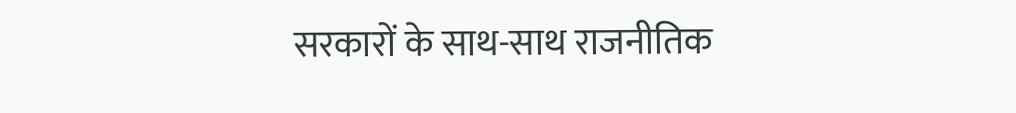सरकारों के साथ-साथ राजनीतिक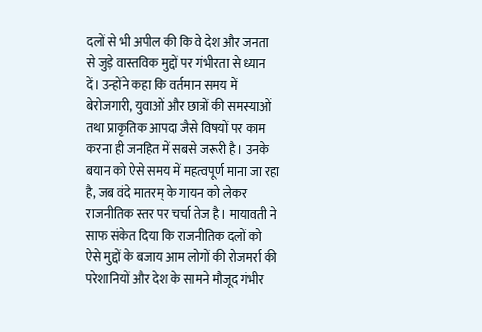दलों से भी अपील की कि वे देश और जनता से जुड़े वास्तविक मुद्दों पर गंभीरता से ध्यान दें। उन्होंने कहा कि वर्तमान समय में बेरोजगारी, युवाओं और छात्रों की समस्याओं तथा प्राकृतिक आपदा जैसे विषयों पर काम करना ही जनहित में सबसे जरूरी है। उनके बयान को ऐसे समय में महत्वपूर्ण माना जा रहा है, जब वंदे मातरम् के गायन को लेकर राजनीतिक स्तर पर चर्चा तेज है। मायावती ने साफ संकेत दिया कि राजनीतिक दलों को ऐसे मुद्दों के बजाय आम लोगों की रोजमर्रा की परेशानियों और देश के सामने मौजूद गंभीर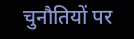चुनौतियों पर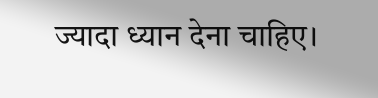ज्यादा ध्यान देना चाहिए।